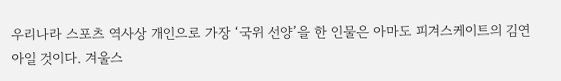우리나라 스포츠 역사상 개인으로 가장 ‘국위 선양’을 한 인물은 아마도 피겨스케이트의 김연아일 것이다. 겨울스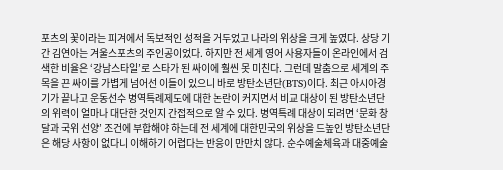포츠의 꽃이라는 피겨에서 독보적인 성적을 거두었고 나라의 위상을 크게 높였다. 상당 기간 김연아는 겨울스포츠의 주인공이었다. 하지만 전 세계 영어 사용자들이 온라인에서 검색한 비율은 ‘강남스타일’로 스타가 된 싸이에 훨씬 못 미친다. 그런데 말춤으로 세계의 주목을 끈 싸이를 가볍게 넘어선 이들이 있으니 바로 방탄소년단(BTS)이다. 최근 아시아경기가 끝나고 운동선수 병역특례제도에 대한 논란이 커지면서 비교 대상이 된 방탄소년단의 위력이 얼마나 대단한 것인지 간접적으로 알 수 있다. 병역특례 대상이 되려면 ‘문화 창달과 국위 선양’ 조건에 부합해야 하는데 전 세계에 대한민국의 위상을 드높인 방탄소년단은 해당 사항이 없다니 이해하기 어렵다는 반응이 만만치 않다. 순수예술체육과 대중예술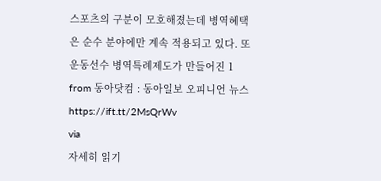스포츠의 구분이 모호해졌는데 병역혜택은 순수 분야에만 계속 적용되고 있다. 또 운동선수 병역특례제도가 만들어진 1
from 동아닷컴 : 동아일보 오피니언 뉴스 https://ift.tt/2MsQrWv
via
자세히 읽기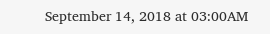September 14, 2018 at 03:00AM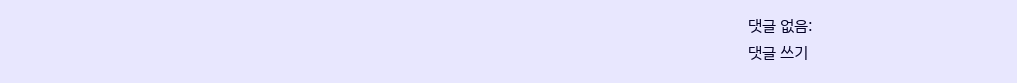댓글 없음:
댓글 쓰기